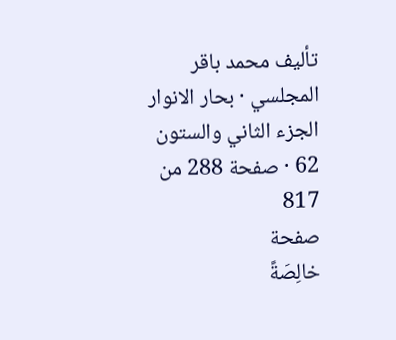تأليف محمد باقر المجلسي · بحار الانوار الجزء الثاني والستون 62 · صفحة 288 من 817
صفحة
خالِصَةً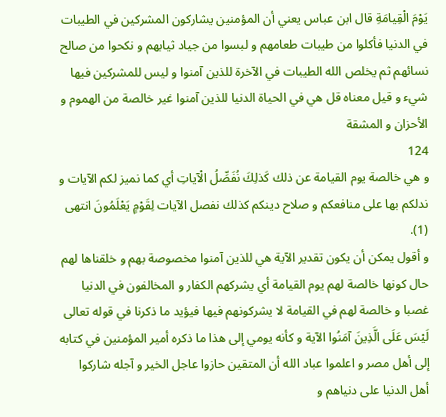يَوْمَ الْقِيامَةِ قال ابن عباس يعني أن المؤمنين يشاركون المشركين في الطيبات في الدنيا فأكلوا من طيبات طعامهم و لبسوا من جياد ثيابهم و نكحوا من صالح نسائهم ثم يخلص الله الطيبات في الآخرة للذين آمنوا و ليس للمشركين فيها شيء و قيل معناه قل هي في الحياة الدنيا للذين آمنوا غير خالصة من الهموم و الأحزان و المشقة
124
و هي خالصة يوم القيامة عن ذلك كَذلِكَ نُفَصِّلُ الْآياتِ أي كما نميز لكم الآيات و ندلكم بها على منافعكم و صلاح دينكم كذلك نفصل الآيات لِقَوْمٍ يَعْلَمُونَ انتهى (1).
و أقول يمكن أن يكون تقدير الآية هي للذين آمنوا مخصوصة بهم و خلقناها لهم حال كونها خالصة لهم يوم القيامة أي يشركهم الكفار و المخالفون في الدنيا غصبا و خالصة لهم في القيامة لا يشركونهم فيها فيؤيد ما ذكرنا في قوله تعالى لَيْسَ عَلَى الَّذِينَ آمَنُوا الآية و كأنه يومي إلى هذا ما ذكره أمير المؤمنين في كتابه إلى أهل مصر و اعلموا عباد الله أن المتقين حازوا عاجل الخير و آجله شاركوا أهل الدنيا على دنياهم و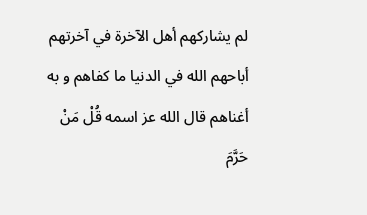لم يشاركهم أهل الآخرة في آخرتهم أباحهم الله في الدنيا ما كفاهم و به أغناهم قال الله عز اسمه قُلْ مَنْ حَرَّمَ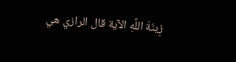زِينَةَ اللَّهِ الآية قال الرازي هي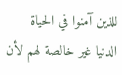للذين آمنوا في الحياة الدنيا غير خالصة لهم لأن